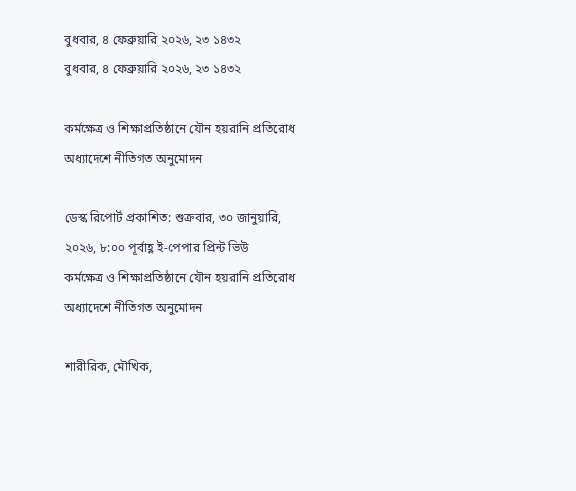বুধবার, ৪ ফেব্রুয়ারি ২০২৬, ২৩ ১৪৩২
বুধবার, ৪ ফেব্রুয়ারি ২০২৬, ২৩ ১৪৩২

কর্মক্ষেত্র ও শিক্ষাপ্রতিষ্ঠানে যৌন হয়রানি প্রতিরোধ অধ্যাদেশে নীতিগত অনুমোদন

ডেস্ক রিপোর্ট প্রকাশিত: শুক্রবার, ৩০ জানুয়ারি, ২০২৬, ৮:০০ পূর্বাহ্ণ ই-পেপার প্রিন্ট ভিউ
কর্মক্ষেত্র ও শিক্ষাপ্রতিষ্ঠানে যৌন হয়রানি প্রতিরোধ অধ্যাদেশে নীতিগত অনুমোদন

শারীরিক, মৌখিক,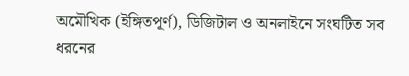অমৌখিক (ইঙ্গিতপূর্ণ), ডিজিটাল ও অনলাইনে সংঘটিত সব ধরনের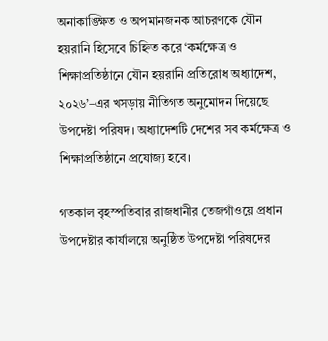অনাকাঙ্ক্ষিত ও অপমানজনক আচরণকে যৌন হয়রানি হিসেবে চিহ্নিত করে ‘কর্মক্ষেত্র ও শিক্ষাপ্রতিষ্ঠানে যৌন হয়রানি প্রতিরোধ অধ্যাদেশ, ২০২৬’–এর খসড়ায় নীতিগত অনুমোদন দিয়েছে উপদেষ্টা পরিষদ। অধ্যাদেশটি দেশের সব কর্মক্ষেত্র ও শিক্ষাপ্রতিষ্ঠানে প্রযোজ্য হবে।

গতকাল বৃহস্পতিবার রাজধানীর তেজগাঁওয়ে প্রধান উপদেষ্টার কার্যালয়ে অনুষ্ঠিত উপদেষ্টা পরিষদের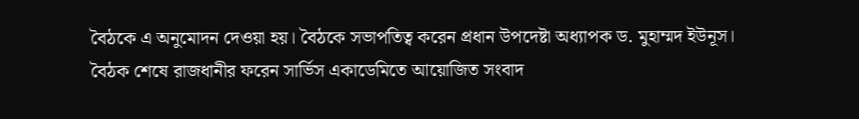বৈঠকে এ অনুমোদন দেওয়া হয়। বৈঠকে সভাপতিত্ব করেন প্রধান উপদেষ্টা অধ্যাপক ড. মুহাম্মদ ইউনূস। বৈঠক শেষে রাজধানীর ফরেন সার্ভিস একাডেমিতে আয়োজিত সংবাদ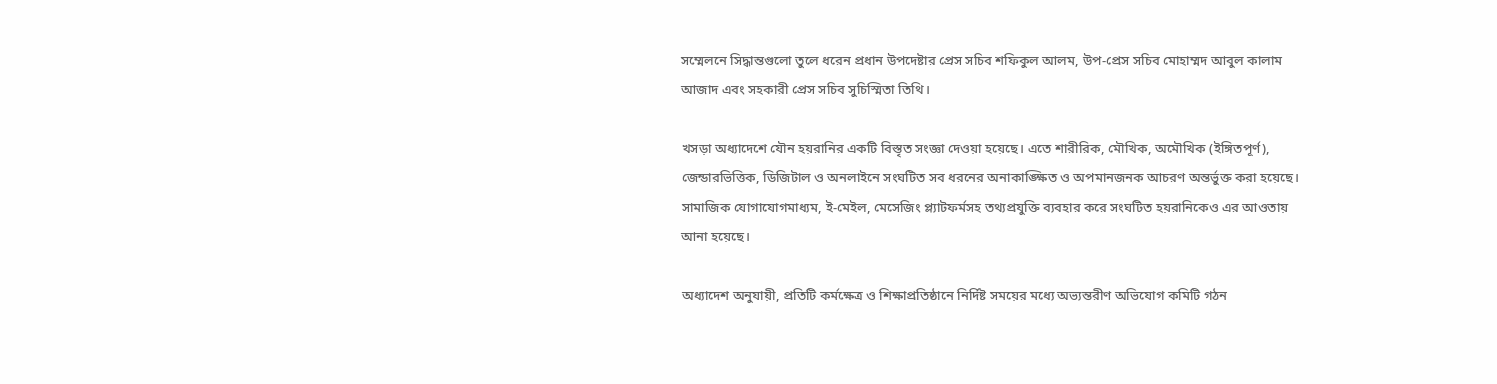সম্মেলনে সিদ্ধান্তগুলো তুলে ধরেন প্রধান উপদেষ্টার প্রেস সচিব শফিকুল আলম, উপ-প্রেস সচিব মোহাম্মদ আবুল কালাম আজাদ এবং সহকারী প্রেস সচিব সুচিস্মিতা তিথি।

খসড়া অধ্যাদেশে যৌন হয়রানির একটি বিস্তৃত সংজ্ঞা দেওয়া হয়েছে। এতে শারীরিক, মৌখিক, অমৌখিক (ইঙ্গিতপূর্ণ), জেন্ডারভিত্তিক, ডিজিটাল ও অনলাইনে সংঘটিত সব ধরনের অনাকাঙ্ক্ষিত ও অপমানজনক আচরণ অন্তর্ভুক্ত করা হয়েছে। সামাজিক যোগাযোগমাধ্যম, ই-মেইল, মেসেজিং প্ল্যাটফর্মসহ তথ্যপ্রযুক্তি ব্যবহার করে সংঘটিত হয়রানিকেও এর আওতায় আনা হয়েছে।

অধ্যাদেশ অনুযায়ী, প্রতিটি কর্মক্ষেত্র ও শিক্ষাপ্রতিষ্ঠানে নির্দিষ্ট সময়ের মধ্যে অভ্যন্তরীণ অভিযোগ কমিটি গঠন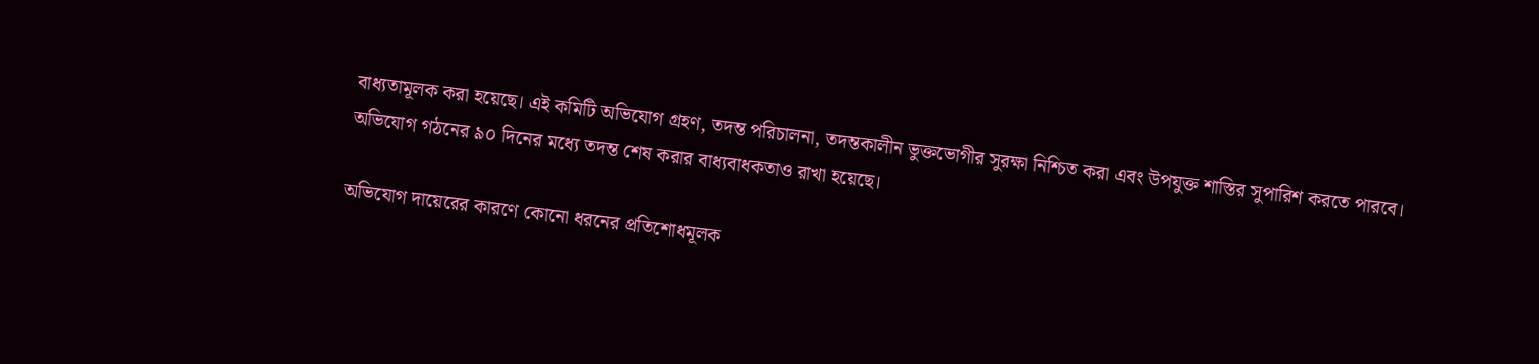বাধ্যতামূলক করা হয়েছে। এই কমিটি অভিযোগ গ্রহণ, তদন্ত পরিচালনা, তদন্তকালীন ভুক্তভোগীর সুরক্ষা নিশ্চিত করা এবং উপযুক্ত শাস্তির সুপারিশ করতে পারবে। অভিযোগ গঠনের ৯০ দিনের মধ্যে তদন্ত শেষ করার বাধ্যবাধকতাও রাখা হয়েছে।

অভিযোগ দায়েরের কারণে কোনো ধরনের প্রতিশোধমূলক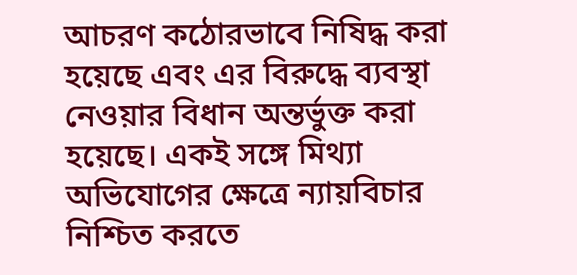আচরণ কঠোরভাবে নিষিদ্ধ করা হয়েছে এবং এর বিরুদ্ধে ব্যবস্থা নেওয়ার বিধান অন্তর্ভুক্ত করা হয়েছে। একই সঙ্গে মিথ্যা অভিযোগের ক্ষেত্রে ন্যায়বিচার নিশ্চিত করতে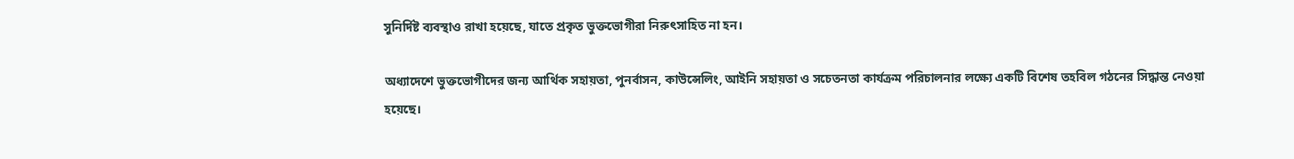সুনির্দিষ্ট ব্যবস্থাও রাখা হয়েছে, যাতে প্রকৃত ভুক্তভোগীরা নিরুৎসাহিত না হন।

অধ্যাদেশে ভুক্তভোগীদের জন্য আর্থিক সহায়তা, পুনর্বাসন, কাউন্সেলিং, আইনি সহায়তা ও সচেতনতা কার্যক্রম পরিচালনার লক্ষ্যে একটি বিশেষ তহবিল গঠনের সিদ্ধান্ত নেওয়া হয়েছে।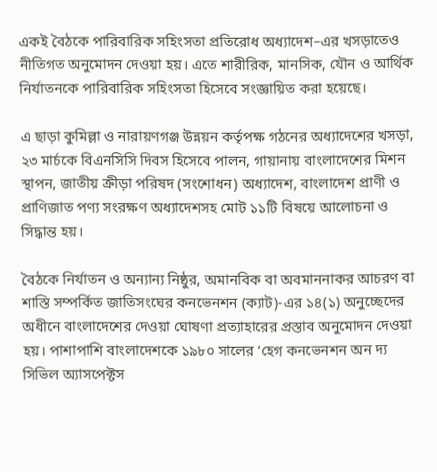একই বৈঠকে পারিবারিক সহিংসতা প্রতিরোধ অধ্যাদেশ–এর খসড়াতেও নীতিগত অনুমোদন দেওয়া হয়। এতে শারীরিক, মানসিক, যৌন ও আর্থিক নির্যাতনকে পারিবারিক সহিংসতা হিসেবে সংজ্ঞায়িত করা হয়েছে।

এ ছাড়া কুমিল্লা ও নারায়ণগঞ্জ উন্নয়ন কর্তৃপক্ষ গঠনের অধ্যাদেশের খসড়া, ২৩ মার্চকে বিএনসিসি দিবস হিসেবে পালন, গায়ানায় বাংলাদেশের মিশন স্থাপন, জাতীয় ক্রীড়া পরিষদ (সংশোধন) অধ্যাদেশ, বাংলাদেশ প্রাণী ও প্রাণিজাত পণ্য সংরক্ষণ অধ্যাদেশসহ মোট ১১টি বিষয়ে আলোচনা ও সিদ্ধান্ত হয়।

বৈঠকে নির্যাতন ও অন্যান্য নিষ্ঠুর, অমানবিক বা অবমাননাকর আচরণ বা শাস্তি সম্পর্কিত জাতিসংঘের কনভেনশন (ক্যাট)-এর ১৪(১) অনুচ্ছেদের অধীনে বাংলাদেশের দেওয়া ঘোষণা প্রত্যাহারের প্রস্তাব অনুমোদন দেওয়া হয়। পাশাপাশি বাংলাদেশকে ১৯৮০ সালের ‘হেগ কনভেনশন অন দ্য সিভিল অ্যাসপেক্টস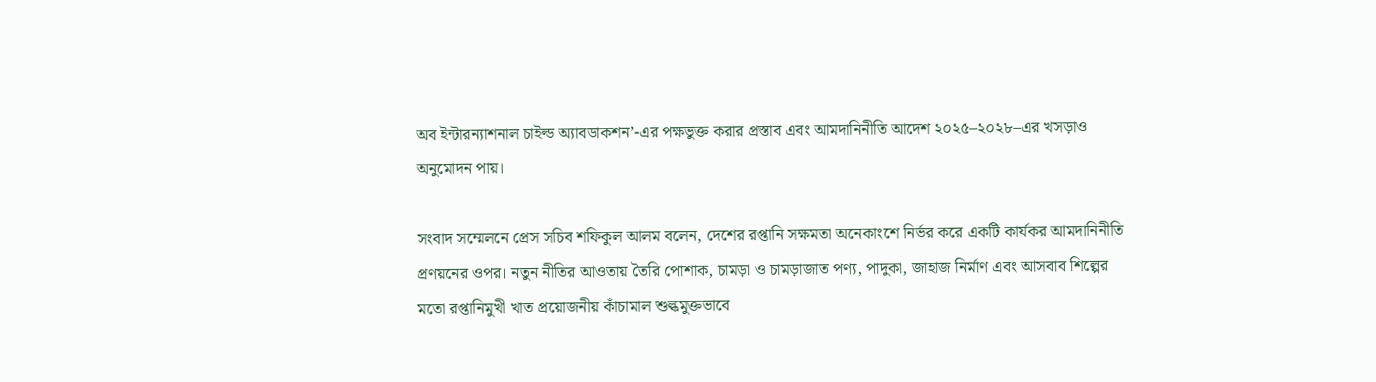অব ইন্টারন্যাশনাল চাইল্ড অ্যাবডাকশন’-এর পক্ষভুক্ত করার প্রস্তাব এবং আমদানিনীতি আদেশ ২০২৫–২০২৮–এর খসড়াও অনুমোদন পায়।

সংবাদ সম্মেলনে প্রেস সচিব শফিকুল আলম বলেন, দেশের রপ্তানি সক্ষমতা অনেকাংশে নির্ভর করে একটি কার্যকর আমদানিনীতি প্রণয়নের ওপর। নতুন নীতির আওতায় তৈরি পোশাক, চামড়া ও চামড়াজাত পণ্য, পাদুকা, জাহাজ নির্মাণ এবং আসবাব শিল্পের মতো রপ্তানিমুখী খাত প্রয়োজনীয় কাঁচামাল শুল্কমুক্তভাবে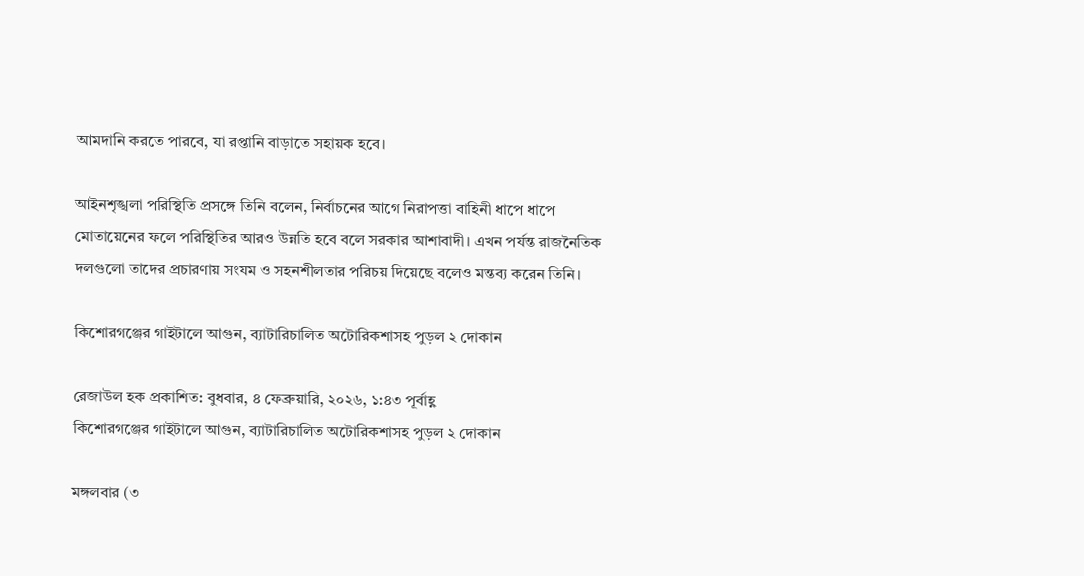আমদানি করতে পারবে, যা রপ্তানি বাড়াতে সহায়ক হবে।

আইনশৃঙ্খলা পরিস্থিতি প্রসঙ্গে তিনি বলেন, নির্বাচনের আগে নিরাপত্তা বাহিনী ধাপে ধাপে মোতায়েনের ফলে পরিস্থিতির আরও উন্নতি হবে বলে সরকার আশাবাদী। এখন পর্যন্ত রাজনৈতিক দলগুলো তাদের প্রচারণায় সংযম ও সহনশীলতার পরিচয় দিয়েছে বলেও মন্তব্য করেন তিনি।

কিশোরগঞ্জের গাইটালে আগুন, ব্যাটারিচালিত অটোরিকশাসহ পুড়ল ২ দোকান

রেজাউল হক প্রকাশিত: বুধবার, ৪ ফেব্রুয়ারি, ২০২৬, ১:৪৩ পূর্বাহ্ণ
কিশোরগঞ্জের গাইটালে আগুন, ব্যাটারিচালিত অটোরিকশাসহ পুড়ল ২ দোকান

মঙ্গলবার (৩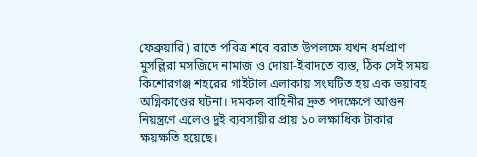ফেব্রুয়ারি) রাতে পবিত্র শবে বরাত উপলক্ষে যখন ধর্মপ্রাণ মুসল্লিরা মসজিদে নামাজ ও দোয়া-ইবাদতে ব্যস্ত, ঠিক সেই সময় কিশোরগঞ্জ শহরের গাইটাল এলাকায় সংঘটিত হয় এক ভয়াবহ অগ্নিকাণ্ডের ঘটনা। দমকল বাহিনীর দ্রুত পদক্ষেপে আগুন নিয়ন্ত্রণে এলেও দুই ব্যবসায়ীর প্রায় ১০ লক্ষাধিক টাকার ক্ষয়ক্ষতি হয়েছে।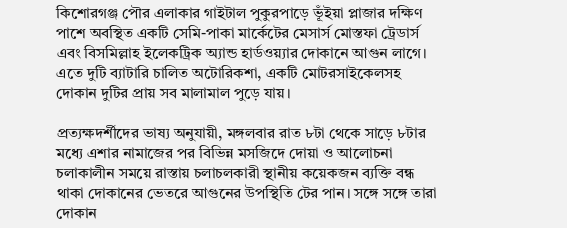কিশোরগঞ্জ পৌর এলাকার গাইটাল পুকুরপাড়ে ভূঁইয়া প্লাজার দক্ষিণ পাশে অবস্থিত একটি সেমি-পাকা মার্কেটের মেসার্স মোস্তফা ট্রেডার্স এবং বিসমিল্লাহ ইলেকট্রিক অ্যান্ড হার্ডওয়্যার দোকানে আগুন লাগে। এতে দুটি ব্যাটারি চালিত অটোরিকশা, একটি মোটরসাইকেলসহ দোকান দুটির প্রায় সব মালামাল পুড়ে যায়।

প্রত্যক্ষদর্শীদের ভাষ্য অনুযায়ী, মঙ্গলবার রাত ৮টা থেকে সাড়ে ৮টার মধ্যে এশার নামাজের পর বিভিন্ন মসজিদে দোয়া ও আলোচনা চলাকালীন সময়ে রাস্তায় চলাচলকারী স্থানীয় কয়েকজন ব্যক্তি বন্ধ থাকা দোকানের ভেতরে আগুনের উপস্থিতি টের পান। সঙ্গে সঙ্গে তারা দোকান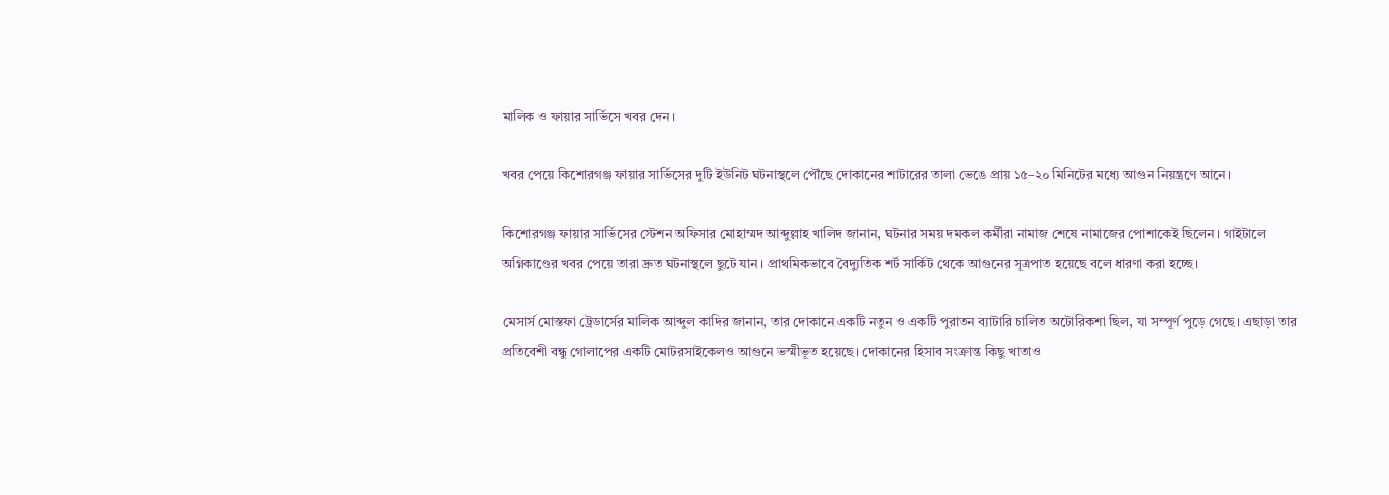মালিক ও ফায়ার সার্ভিসে খবর দেন।

খবর পেয়ে কিশোরগঞ্জ ফায়ার সার্ভিসের দুটি ইউনিট ঘটনাস্থলে পৌঁছে দোকানের শাটারের তালা ভেঙে প্রায় ১৫–২০ মিনিটের মধ্যে আগুন নিয়ন্ত্রণে আনে।

কিশোরগঞ্জ ফায়ার সার্ভিসের স্টেশন অফিসার মোহাম্মদ আব্দুল্লাহ খালিদ জানান, ঘটনার সময় দমকল কর্মীরা নামাজ শেষে নামাজের পোশাকেই ছিলেন। গাইটালে অগ্নিকাণ্ডের খবর পেয়ে তারা দ্রুত ঘটনাস্থলে ছুটে যান। প্রাথমিকভাবে বৈদ্যুতিক শর্ট সার্কিট থেকে আগুনের সূত্রপাত হয়েছে বলে ধারণা করা হচ্ছে।

মেসার্স মোস্তফা ট্রেডার্সের মালিক আব্দুল কাদির জানান, তার দোকানে একটি নতুন ও একটি পুরাতন ব্যাটারি চালিত অটোরিকশা ছিল, যা সম্পূর্ণ পুড়ে গেছে। এছাড়া তার প্রতিবেশী বন্ধু গোলাপের একটি মোটরসাইকেলও আগুনে ভস্মীভূত হয়েছে। দোকানের হিসাব সংক্রান্ত কিছু খাতাও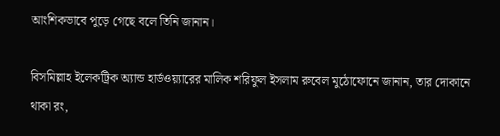আংশিকভাবে পুড়ে গেছে বলে তিনি জানান।

বিসমিল্লাহ ইলেকট্রিক অ্যান্ড হার্ডওয়্যারের মালিক শরিফুল ইসলাম রুবেল মুঠোফোনে জানান, তার দোকানে থাকা রং,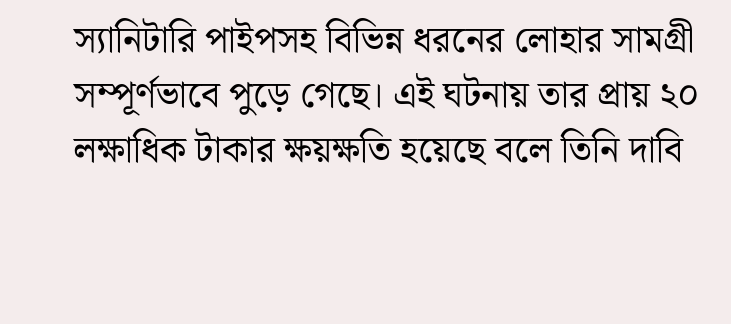স্যানিটারি পাইপসহ বিভিন্ন ধরনের লোহার সামগ্রী সম্পূর্ণভাবে পুড়ে গেছে। এই ঘটনায় তার প্রায় ২০ লক্ষাধিক টাকার ক্ষয়ক্ষতি হয়েছে বলে তিনি দাবি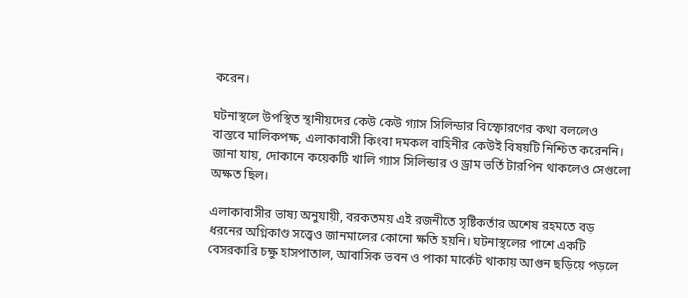করেন।

ঘটনাস্থলে উপস্থিত স্থানীয়দের কেউ কেউ গ্যাস সিলিন্ডার বিস্ফোরণের কথা বললেও বাস্তবে মালিকপক্ষ, এলাকাবাসী কিংবা দমকল বাহিনীর কেউই বিষয়টি নিশ্চিত করেননি। জানা যায়, দোকানে কয়েকটি খালি গ্যাস সিলিন্ডার ও ড্রাম ভর্তি টারপিন থাকলেও সেগুলো অক্ষত ছিল।

এলাকাবাসীর ভাষ্য অনুযায়ী, বরকতময় এই রজনীতে সৃষ্টিকর্তার অশেষ রহমতে বড় ধরনের অগ্নিকাণ্ড সত্ত্বেও জানমালের কোনো ক্ষতি হয়নি। ঘটনাস্থলের পাশে একটি বেসরকারি চক্ষু হাসপাতাল, আবাসিক ভবন ও পাকা মার্কেট থাকায় আগুন ছড়িয়ে পড়লে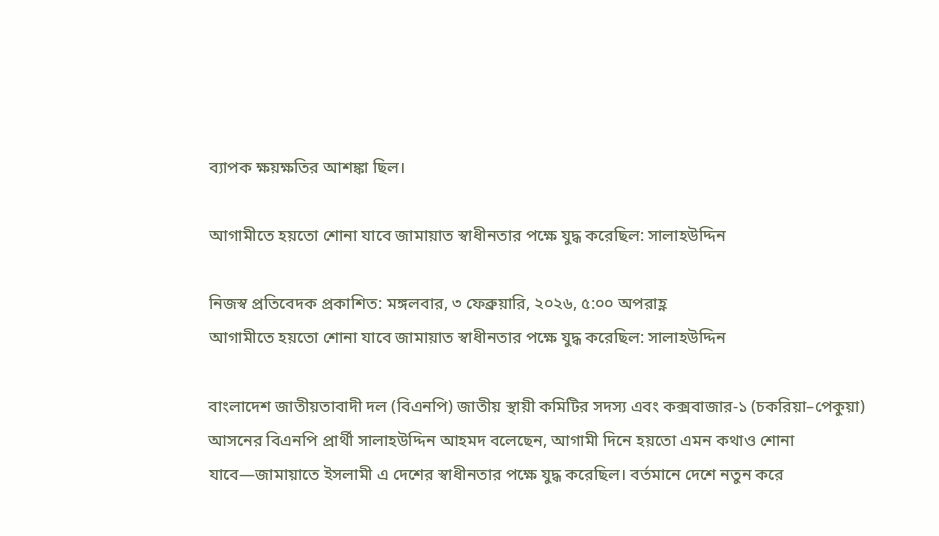ব্যাপক ক্ষয়ক্ষতির আশঙ্কা ছিল।

আগামীতে হয়তো শোনা যাবে জামায়াত স্বাধীনতার পক্ষে যুদ্ধ করেছিল: সালাহউদ্দিন

নিজস্ব প্রতিবেদক প্রকাশিত: মঙ্গলবার, ৩ ফেব্রুয়ারি, ২০২৬, ৫:০০ অপরাহ্ণ
আগামীতে হয়তো শোনা যাবে জামায়াত স্বাধীনতার পক্ষে যুদ্ধ করেছিল: সালাহউদ্দিন

বাংলাদেশ জাতীয়তাবাদী দল (বিএনপি) জাতীয় স্থায়ী কমিটির সদস্য এবং কক্সবাজার-১ (চকরিয়া–পেকুয়া) আসনের বিএনপি প্রার্থী সালাহউদ্দিন আহমদ বলেছেন, আগামী দিনে হয়তো এমন কথাও শোনা যাবে—জামায়াতে ইসলামী এ দেশের স্বাধীনতার পক্ষে যুদ্ধ করেছিল। বর্তমানে দেশে নতুন করে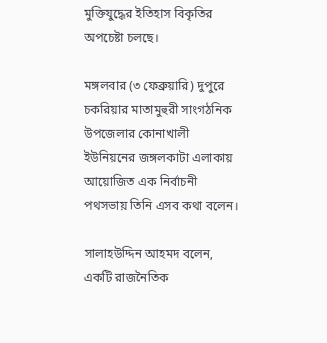মুক্তিযুদ্ধের ইতিহাস বিকৃতির অপচেষ্টা চলছে।

মঙ্গলবার (৩ ফেব্রুয়ারি) দুপুরে চকরিয়ার মাতামুহুরী সাংগঠনিক উপজেলার কোনাখালী ইউনিয়নের জঙ্গলকাটা এলাকায় আয়োজিত এক নির্বাচনী পথসভায় তিনি এসব কথা বলেন।

সালাহউদ্দিন আহমদ বলেন, একটি রাজনৈতিক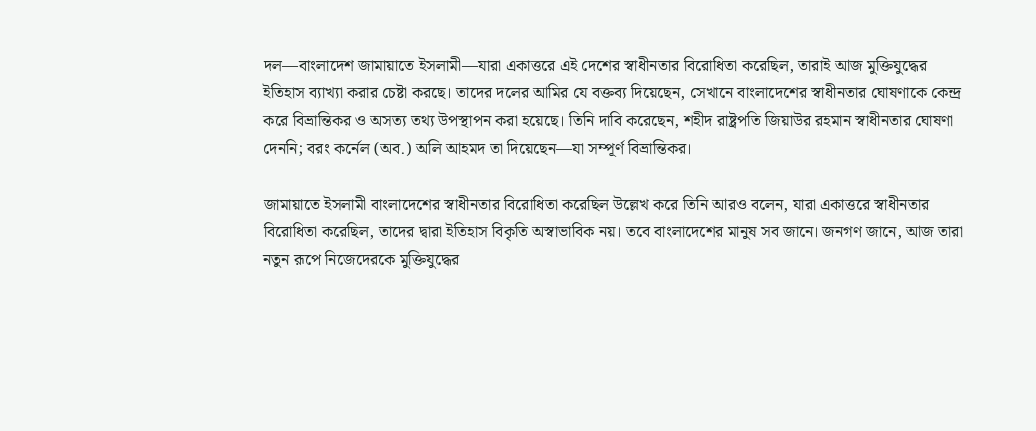দল—বাংলাদেশ জামায়াতে ইসলামী—যারা একাত্তরে এই দেশের স্বাধীনতার বিরোধিতা করেছিল, তারাই আজ মুক্তিযুদ্ধের ইতিহাস ব্যাখ্যা করার চেষ্টা করছে। তাদের দলের আমির যে বক্তব্য দিয়েছেন, সেখানে বাংলাদেশের স্বাধীনতার ঘোষণাকে কেন্দ্র করে বিভ্রান্তিকর ও অসত্য তথ্য উপস্থাপন করা হয়েছে। তিনি দাবি করেছেন, শহীদ রাষ্ট্রপতি জিয়াউর রহমান স্বাধীনতার ঘোষণা দেননি; বরং কর্নেল (অব.) অলি আহমদ তা দিয়েছেন—যা সম্পূর্ণ বিভ্রান্তিকর।

জামায়াতে ইসলামী বাংলাদেশের স্বাধীনতার বিরোধিতা করেছিল উল্লেখ করে তিনি আরও বলেন, যারা একাত্তরে স্বাধীনতার বিরোধিতা করেছিল, তাদের দ্বারা ইতিহাস বিকৃতি অস্বাভাবিক নয়। তবে বাংলাদেশের মানুষ সব জানে। জনগণ জানে, আজ তারা নতুন রূপে নিজেদেরকে মুক্তিযুদ্ধের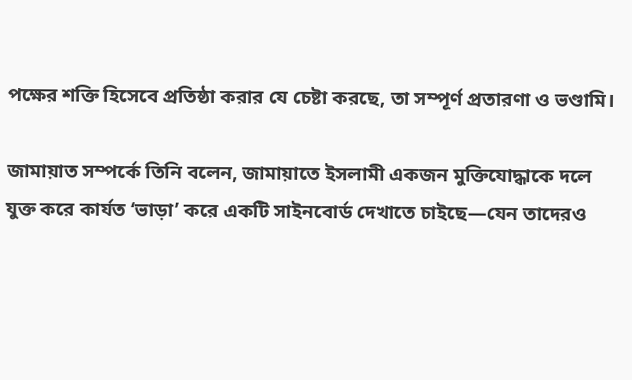পক্ষের শক্তি হিসেবে প্রতিষ্ঠা করার যে চেষ্টা করছে, তা সম্পূর্ণ প্রতারণা ও ভণ্ডামি।

জামায়াত সম্পর্কে তিনি বলেন, জামায়াতে ইসলামী একজন মুক্তিযোদ্ধাকে দলে যুক্ত করে কার্যত ‘ভাড়া’ করে একটি সাইনবোর্ড দেখাতে চাইছে—যেন তাদেরও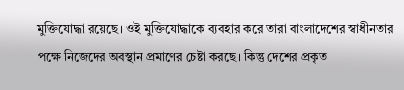মুক্তিযোদ্ধা রয়েছে। ওই মুক্তিযোদ্ধাকে ব্যবহার করে তারা বাংলাদেশের স্বাধীনতার পক্ষে নিজেদের অবস্থান প্রমাণের চেষ্টা করছে। কিন্তু দেশের প্রকৃত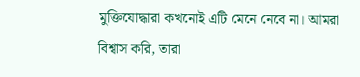মুক্তিযোদ্ধারা কখনোই এটি মেনে নেবে না। আমরা বিশ্বাস করি, তারা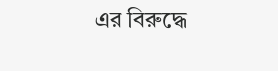এর বিরুদ্ধে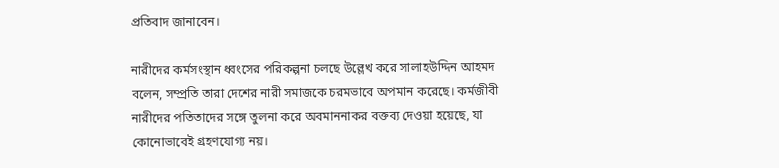প্রতিবাদ জানাবেন।

নারীদের কর্মসংস্থান ধ্বংসের পরিকল্পনা চলছে উল্লেখ করে সালাহউদ্দিন আহমদ বলেন, সম্প্রতি তারা দেশের নারী সমাজকে চরমভাবে অপমান করেছে। কর্মজীবী নারীদের পতিতাদের সঙ্গে তুলনা করে অবমাননাকর বক্তব্য দেওয়া হয়েছে, যা কোনোভাবেই গ্রহণযোগ্য নয়।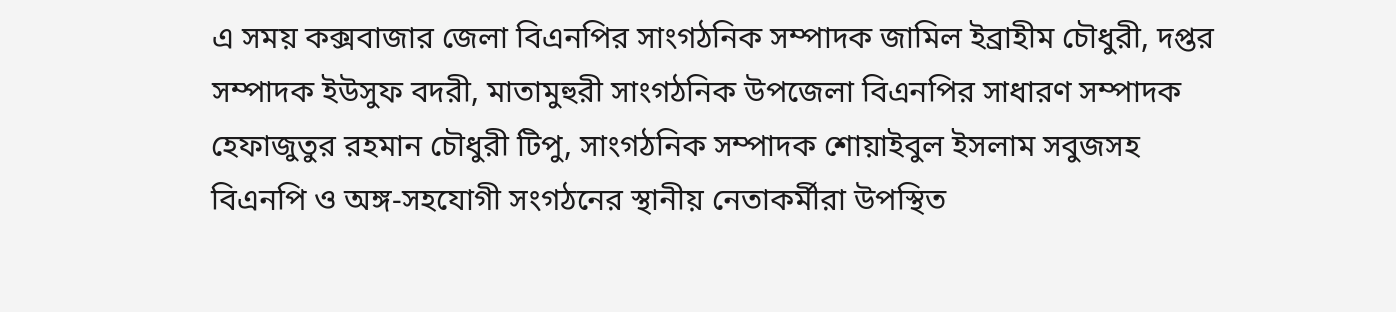এ সময় কক্সবাজার জেলা বিএনপির সাংগঠনিক সম্পাদক জামিল ইব্রাহীম চৌধুরী, দপ্তর সম্পাদক ইউসুফ বদরী, মাতামুহুরী সাংগঠনিক উপজেলা বিএনপির সাধারণ সম্পাদক হেফাজুতুর রহমান চৌধুরী টিপু, সাংগঠনিক সম্পাদক শোয়াইবুল ইসলাম সবুজসহ বিএনপি ও অঙ্গ-সহযোগী সংগঠনের স্থানীয় নেতাকর্মীরা উপস্থিত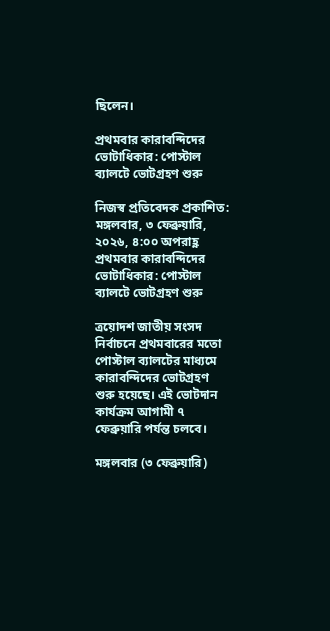ছিলেন।

প্রথমবার কারাবন্দিদের ভোটাধিকার: পোস্টাল ব্যালটে ভোটগ্রহণ শুরু

নিজস্ব প্রতিবেদক প্রকাশিত: মঙ্গলবার, ৩ ফেব্রুয়ারি, ২০২৬, ৪:০০ অপরাহ্ণ
প্রথমবার কারাবন্দিদের ভোটাধিকার: পোস্টাল ব্যালটে ভোটগ্রহণ শুরু

ত্রয়োদশ জাতীয় সংসদ নির্বাচনে প্রথমবারের মতো পোস্টাল ব্যালটের মাধ্যমে কারাবন্দিদের ভোটগ্রহণ শুরু হয়েছে। এই ভোটদান কার্যক্রম আগামী ৭ ফেব্রুয়ারি পর্যন্ত চলবে।

মঙ্গলবার (৩ ফেব্রুয়ারি)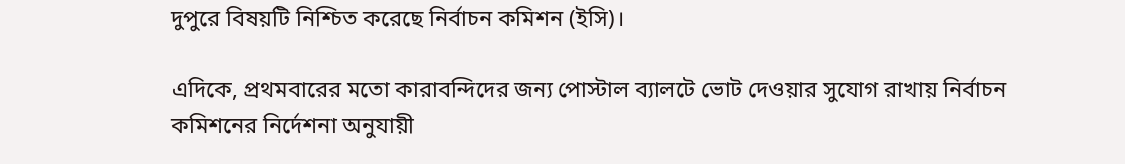দুপুরে বিষয়টি নিশ্চিত করেছে নির্বাচন কমিশন (ইসি)।

এদিকে, প্রথমবারের মতো কারাবন্দিদের জন্য পোস্টাল ব্যালটে ভোট দেওয়ার সুযোগ রাখায় নির্বাচন কমিশনের নির্দেশনা অনুযায়ী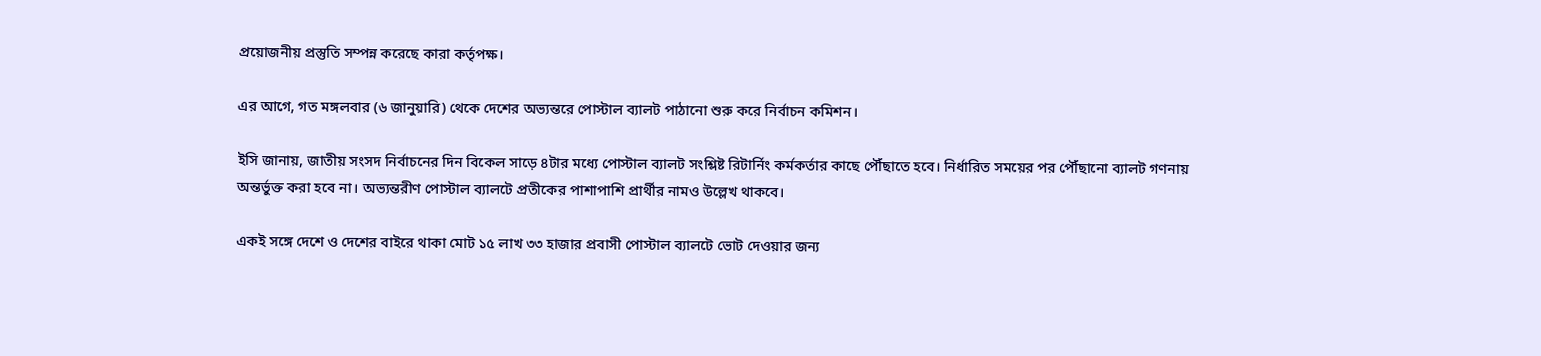প্রয়োজনীয় প্রস্তুতি সম্পন্ন করেছে কারা কর্তৃপক্ষ।

এর আগে, গত মঙ্গলবার (৬ জানুয়ারি) থেকে দেশের অভ্যন্তরে পোস্টাল ব্যালট পাঠানো শুরু করে নির্বাচন কমিশন।

ইসি জানায়, জাতীয় সংসদ নির্বাচনের দিন বিকেল সাড়ে ৪টার মধ্যে পোস্টাল ব্যালট সংশ্লিষ্ট রিটার্নিং কর্মকর্তার কাছে পৌঁছাতে হবে। নির্ধারিত সময়ের পর পৌঁছানো ব্যালট গণনায় অন্তর্ভুক্ত করা হবে না। অভ্যন্তরীণ পোস্টাল ব্যালটে প্রতীকের পাশাপাশি প্রার্থীর নামও উল্লেখ থাকবে।

একই সঙ্গে দেশে ও দেশের বাইরে থাকা মোট ১৫ লাখ ৩৩ হাজার প্রবাসী পোস্টাল ব্যালটে ভোট দেওয়ার জন্য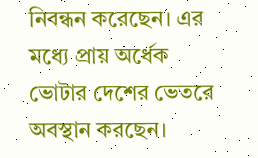নিবন্ধন করেছেন। এর মধ্যে প্রায় অর্ধেক ভোটার দেশের ভেতরে অবস্থান করছেন।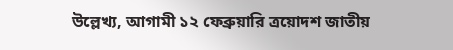উল্লেখ্য, আগামী ১২ ফেব্রুয়ারি ত্রয়োদশ জাতীয়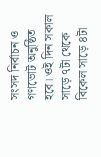সংসদ নির্বাচন ও গণভোট অনুষ্ঠিত হবে। ওই দিন সকাল সাড়ে ৭টা থেকে বিকেল সাড়ে ৪টা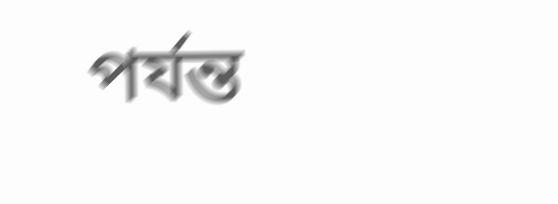পর্যন্ত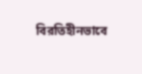বিরতিহীনভাবে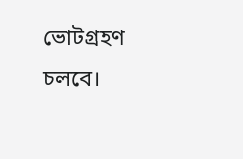ভোটগ্রহণ চলবে।